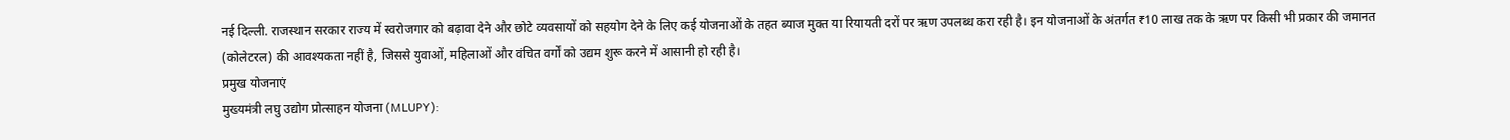नई दिल्ली. राजस्थान सरकार राज्य में स्वरोजगार को बढ़ावा देने और छोटे व्यवसायों को सहयोग देने के लिए कई योजनाओं के तहत ब्याज मुक्त या रियायती दरों पर ऋण उपलब्ध करा रही है। इन योजनाओं के अंतर्गत ₹10 लाख तक के ऋण पर किसी भी प्रकार की जमानत (कोलेटरल) की आवश्यकता नहीं है, जिससे युवाओं, महिलाओं और वंचित वर्गों को उद्यम शुरू करने में आसानी हो रही है।
प्रमुख योजनाएं
मुख्यमंत्री लघु उद्योग प्रोत्साहन योजना (MLUPY):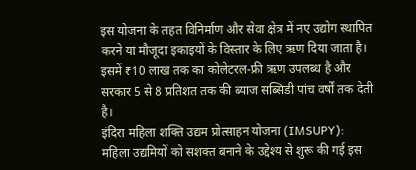इस योजना के तहत विनिर्माण और सेवा क्षेत्र में नए उद्योग स्थापित करने या मौजूदा इकाइयों के विस्तार के लिए ऋण दिया जाता है। इसमें ₹10 लाख तक का कोलेटरल-फ्री ऋण उपलब्ध है और सरकार 5 से 8 प्रतिशत तक की ब्याज सब्सिडी पांच वर्षों तक देती है।
इंदिरा महिला शक्ति उद्यम प्रोत्साहन योजना (IMSUPY):
महिला उद्यमियों को सशक्त बनाने के उद्देश्य से शुरू की गई इस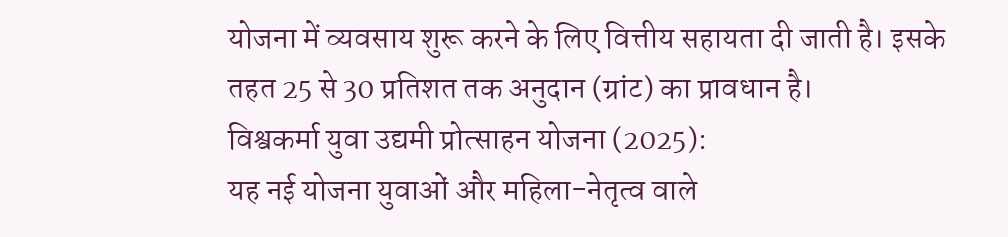योजना में व्यवसाय शुरू करने के लिए वित्तीय सहायता दी जाती है। इसके तहत 25 से 30 प्रतिशत तक अनुदान (ग्रांट) का प्रावधान है।
विश्वकर्मा युवा उद्यमी प्रोत्साहन योजना (2025):
यह नई योजना युवाओं और महिला-नेतृत्व वाले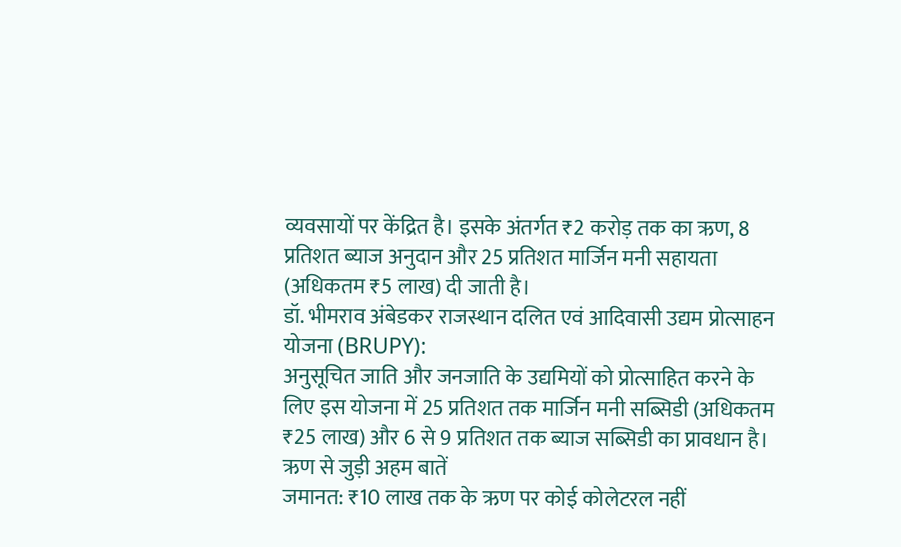व्यवसायों पर केंद्रित है। इसके अंतर्गत ₹2 करोड़ तक का ऋण, 8 प्रतिशत ब्याज अनुदान और 25 प्रतिशत मार्जिन मनी सहायता (अधिकतम ₹5 लाख) दी जाती है।
डॉ. भीमराव अंबेडकर राजस्थान दलित एवं आदिवासी उद्यम प्रोत्साहन योजना (BRUPY):
अनुसूचित जाति और जनजाति के उद्यमियों को प्रोत्साहित करने के लिए इस योजना में 25 प्रतिशत तक मार्जिन मनी सब्सिडी (अधिकतम ₹25 लाख) और 6 से 9 प्रतिशत तक ब्याज सब्सिडी का प्रावधान है।
ऋण से जुड़ी अहम बातें
जमानत: ₹10 लाख तक के ऋण पर कोई कोलेटरल नहीं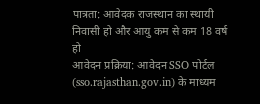पात्रता: आवेदक राजस्थान का स्थायी निवासी हो और आयु कम से कम 18 वर्ष हो
आवेदन प्रक्रिया: आवेदन SSO पोर्टल (sso.rajasthan.gov.in) के माध्यम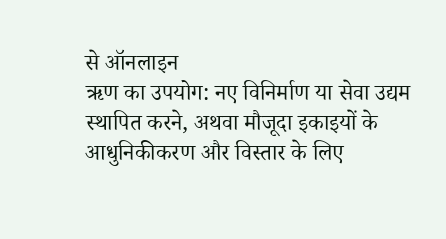से ऑनलाइन
ऋण का उपयोग: नए विनिर्माण या सेवा उद्यम स्थापित करने, अथवा मौजूदा इकाइयों के आधुनिकीकरण और विस्तार के लिए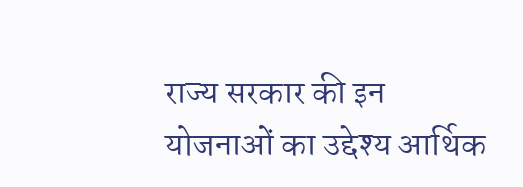राज्य सरकार की इन योजनाओं का उद्देश्य आर्थिक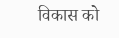विकास को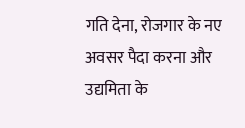गति देना, रोजगार के नए अवसर पैदा करना और उद्यमिता के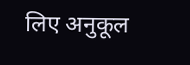लिए अनुकूल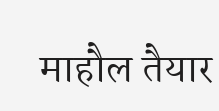माहौल तैयार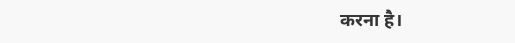करना है।